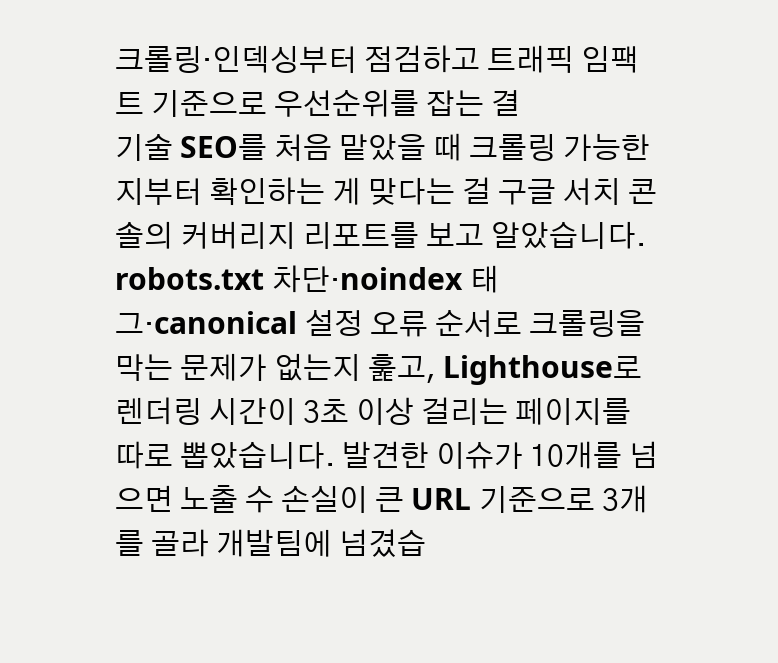크롤링·인덱싱부터 점검하고 트래픽 임팩트 기준으로 우선순위를 잡는 결
기술 SEO를 처음 맡았을 때 크롤링 가능한지부터 확인하는 게 맞다는 걸 구글 서치 콘솔의 커버리지 리포트를 보고 알았습니다. robots.txt 차단·noindex 태그·canonical 설정 오류 순서로 크롤링을 막는 문제가 없는지 훑고, Lighthouse로 렌더링 시간이 3초 이상 걸리는 페이지를 따로 뽑았습니다. 발견한 이슈가 10개를 넘으면 노출 수 손실이 큰 URL 기준으로 3개를 골라 개발팀에 넘겼습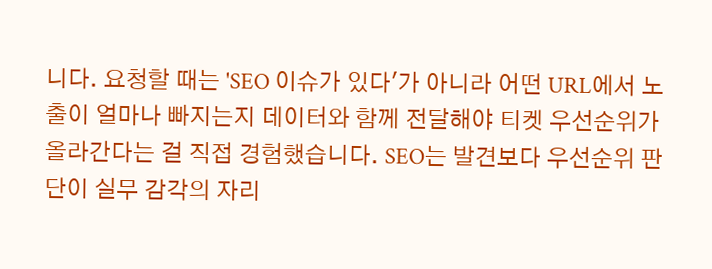니다. 요청할 때는 'SEO 이슈가 있다'가 아니라 어떤 URL에서 노출이 얼마나 빠지는지 데이터와 함께 전달해야 티켓 우선순위가 올라간다는 걸 직접 경험했습니다. SEO는 발견보다 우선순위 판단이 실무 감각의 자리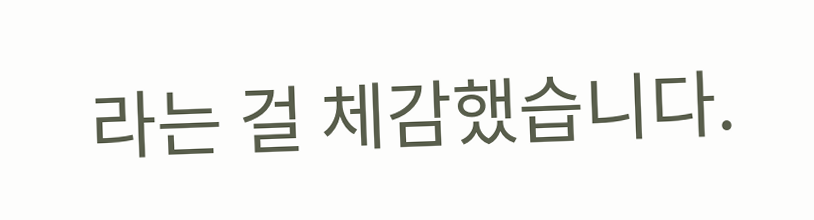라는 걸 체감했습니다.